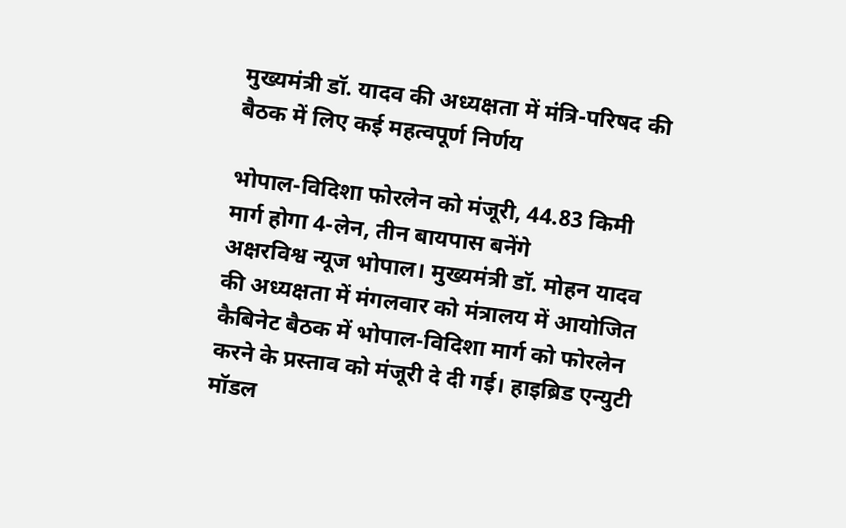मुख्यमंत्री डॉ. यादव की अध्यक्षता में मंत्रि-परिषद की बैठक में लिए कई महत्वपूर्ण निर्णय

भोपाल-विदिशा फोरलेन को मंजूरी, 44.83 किमी मार्ग होगा 4-लेन, तीन बायपास बनेंगे
अक्षरविश्व न्यूज भोपाल। मुख्यमंत्री डॉ. मोहन यादव की अध्यक्षता में मंगलवार को मंत्रालय में आयोजित कैबिनेट बैठक में भोपाल-विदिशा मार्ग को फोरलेन करने के प्रस्ताव को मंजूरी दे दी गई। हाइब्रिड एन्युटी मॉडल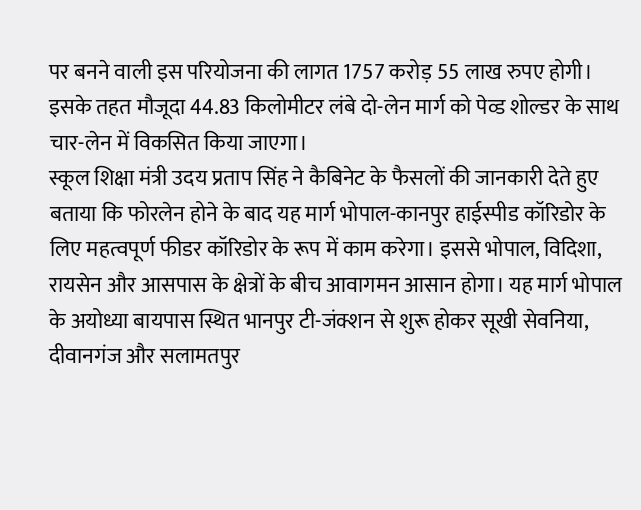पर बनने वाली इस परियोजना की लागत 1757 करोड़ 55 लाख रुपए होगी। इसके तहत मौजूदा 44.83 किलोमीटर लंबे दो-लेन मार्ग को पेव्ड शोल्डर के साथ चार-लेन में विकसित किया जाएगा।
स्कूल शिक्षा मंत्री उदय प्रताप सिंह ने कैबिनेट के फैसलों की जानकारी देते हुए बताया कि फोरलेन होने के बाद यह मार्ग भोपाल-कानपुर हाईस्पीड कॉरिडोर के लिए महत्वपूर्ण फीडर कॉरिडोर के रूप में काम करेगा। इससे भोपाल, विदिशा, रायसेन और आसपास के क्षेत्रों के बीच आवागमन आसान होगा। यह मार्ग भोपाल के अयोध्या बायपास स्थित भानपुर टी-जंक्शन से शुरू होकर सूखी सेवनिया, दीवानगंज और सलामतपुर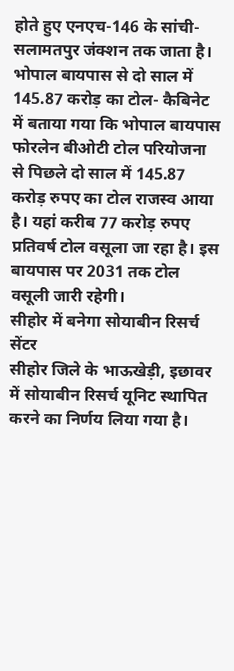होते हुए एनएच-146 के सांची-सलामतपुर जंक्शन तक जाता है।
भोपाल बायपास से दो साल में 145.87 करोड़ का टोल- कैबिनेट में बताया गया कि भोपाल बायपास फोरलेन बीओटी टोल परियोजना से पिछले दो साल में 145.87 करोड़ रुपए का टोल राजस्व आया है। यहां करीब 77 करोड़ रुपए प्रतिवर्ष टोल वसूला जा रहा है। इस बायपास पर 2031 तक टोल वसूली जारी रहेगी।
सीहोर में बनेगा सोयाबीन रिसर्च सेंटर
सीहोर जिले के भाऊखेड़ी, इछावर में सोयाबीन रिसर्च यूनिट स्थापित करने का निर्णय लिया गया है।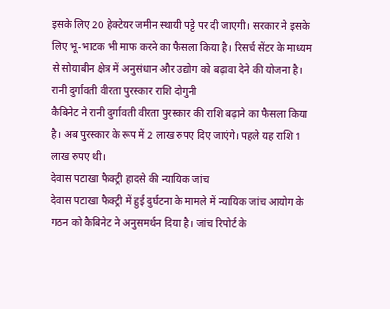इसके लिए 20 हेक्टेयर जमीन स्थायी पट्टे पर दी जाएगी। सरकार ने इसके लिए भू-भाटक भी माफ करने का फैसला किया है। रिसर्च सेंटर के माध्यम से सोयाबीन क्षेत्र में अनुसंधान और उद्योग को बढ़ावा देने की योजना है।
रानी दुर्गावती वीरता पुरस्कार राशि दोगुनी
कैबिनेट ने रानी दुर्गावती वीरता पुरस्कार की राशि बढ़ाने का फैसला किया है। अब पुरस्कार के रूप में 2 लाख रुपए दिए जाएंगे। पहले यह राशि 1 लाख रुपए थी।
देवास पटाखा फैक्ट्री हादसे की न्यायिक जांच
देवास पटाखा फैक्ट्री में हुई दुर्घटना के मामले में न्यायिक जांच आयोग के गठन को कैबिनेट ने अनुसमर्थन दिया है। जांच रिपोर्ट के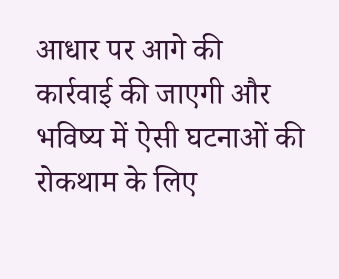आधार पर आगे की कार्रवाई की जाएगी और भविष्य में ऐसी घटनाओं की रोकथाम के लिए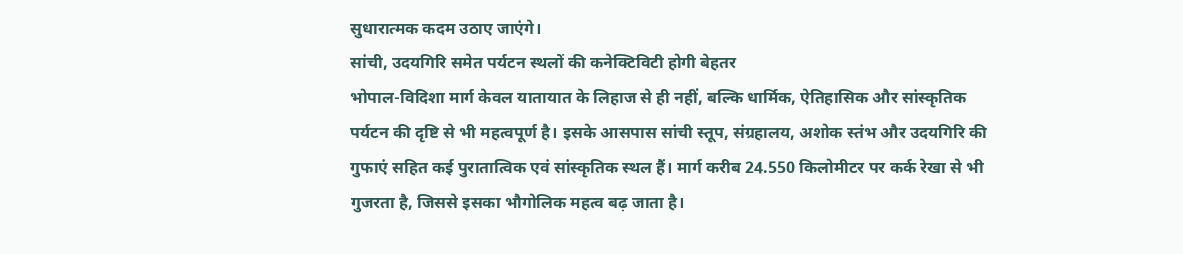सुधारात्मक कदम उठाए जाएंगे।
सांची, उदयगिरि समेत पर्यटन स्थलों की कनेक्टिविटी होगी बेहतर
भोपाल-विदिशा मार्ग केवल यातायात के लिहाज से ही नहीं, बल्कि धार्मिक, ऐतिहासिक और सांस्कृतिक पर्यटन की दृष्टि से भी महत्वपूर्ण है। इसके आसपास सांची स्तूप, संग्रहालय, अशोक स्तंभ और उदयगिरि की गुफाएं सहित कई पुरातात्विक एवं सांस्कृतिक स्थल हैं। मार्ग करीब 24.550 किलोमीटर पर कर्क रेखा से भी गुजरता है, जिससे इसका भौगोलिक महत्व बढ़ जाता है।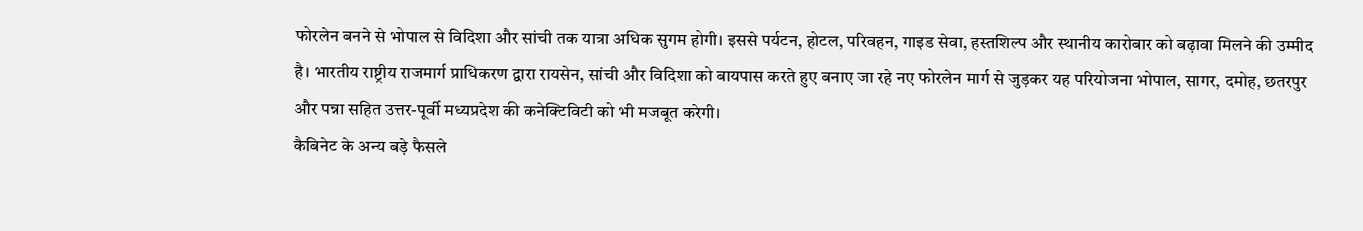फोरलेन बनने से भोपाल से विदिशा और सांची तक यात्रा अधिक सुगम होगी। इससे पर्यटन, होटल, परिवहन, गाइड सेवा, हस्तशिल्प और स्थानीय कारोबार को बढ़ावा मिलने की उम्मीद है। भारतीय राष्ट्रीय राजमार्ग प्राधिकरण द्वारा रायसेन, सांची और विदिशा को बायपास करते हुए बनाए जा रहे नए फोरलेन मार्ग से जुड़कर यह परियोजना भोपाल, सागर, दमोह, छतरपुर और पन्ना सहित उत्तर-पूर्वी मध्यप्रदेश की कनेक्टिविटी को भी मजबूत करेगी।
कैबिनेट के अन्य बड़े फैसले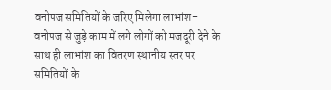वनोपज समितियों के जरिए मिलेगा लाभांश- वनोपज से जुड़े काम में लगे लोगों को मजदूरी देने के साथ ही लाभांश का वितरण स्थानीय स्तर पर समितियों के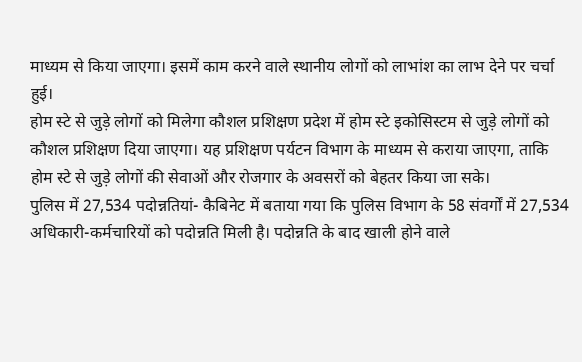माध्यम से किया जाएगा। इसमें काम करने वाले स्थानीय लोगों को लाभांश का लाभ देने पर चर्चा हुई।
होम स्टे से जुड़े लोगों को मिलेगा कौशल प्रशिक्षण प्रदेश में होम स्टे इकोसिस्टम से जुड़े लोगों को कौशल प्रशिक्षण दिया जाएगा। यह प्रशिक्षण पर्यटन विभाग के माध्यम से कराया जाएगा, ताकि होम स्टे से जुड़े लोगों की सेवाओं और रोजगार के अवसरों को बेहतर किया जा सके।
पुलिस में 27,534 पदोन्नतियां- कैबिनेट में बताया गया कि पुलिस विभाग के 58 संवर्गों में 27,534 अधिकारी-कर्मचारियों को पदोन्नति मिली है। पदोन्नति के बाद खाली होने वाले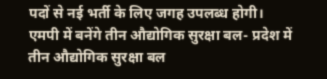पदों से नई भर्ती के लिए जगह उपलब्ध होगी।
एमपी में बनेंगे तीन औद्योगिक सुरक्षा बल- प्रदेश में तीन औद्योगिक सुरक्षा बल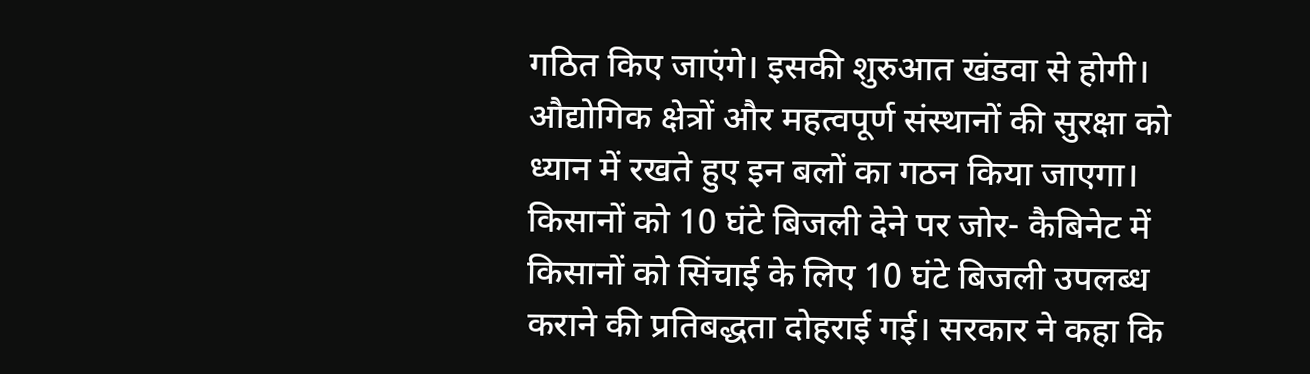गठित किए जाएंगे। इसकी शुरुआत खंडवा से होगी। औद्योगिक क्षेत्रों और महत्वपूर्ण संस्थानों की सुरक्षा को ध्यान में रखते हुए इन बलों का गठन किया जाएगा।
किसानों को 10 घंटे बिजली देने पर जोर- कैबिनेट में किसानों को सिंचाई के लिए 10 घंटे बिजली उपलब्ध कराने की प्रतिबद्धता दोहराई गई। सरकार ने कहा कि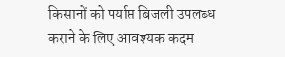किसानों को पर्याप्त बिजली उपलब्ध कराने के लिए आवश्यक कदम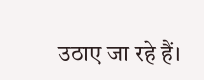उठाए जा रहे हैं।